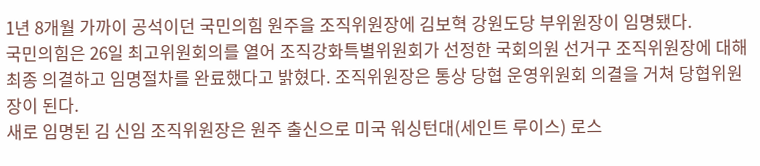1년 8개월 가까이 공석이던 국민의힘 원주을 조직위원장에 김보혁 강원도당 부위원장이 임명됐다.
국민의힘은 26일 최고위원회의를 열어 조직강화특별위원회가 선정한 국회의원 선거구 조직위원장에 대해 최종 의결하고 임명절차를 완료했다고 밝혔다. 조직위원장은 통상 당협 운영위원회 의결을 거쳐 당협위원장이 된다.
새로 임명된 김 신임 조직위원장은 원주 출신으로 미국 워싱턴대(세인트 루이스) 로스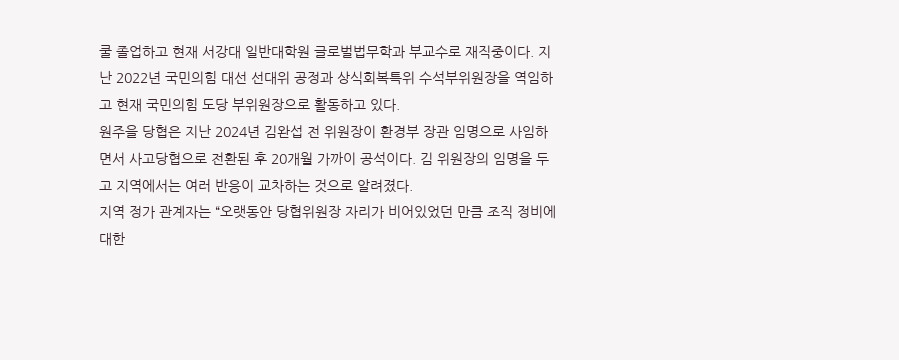쿨 졸업하고 현재 서강대 일반대학원 글로벌법무학과 부교수로 재직중이다. 지난 2022년 국민의힘 대선 선대위 공정과 상식회복특위 수석부위원장을 역임하고 현재 국민의힘 도당 부위원장으로 활동하고 있다.
원주을 당협은 지난 2024년 김완섭 전 위원장이 환경부 장관 임명으로 사임하면서 사고당협으로 전환된 후 20개월 가까이 공석이다. 김 위원장의 임명을 두고 지역에서는 여러 반응이 교차하는 것으로 알려졌다.
지역 정가 관계자는 “오랫동안 당협위원장 자리가 비어있었던 만큼 조직 정비에 대한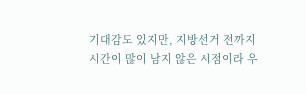기대감도 있지만, 지방선거 전까지 시간이 많이 남지 않은 시점이라 우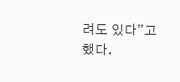려도 있다”고 했다.